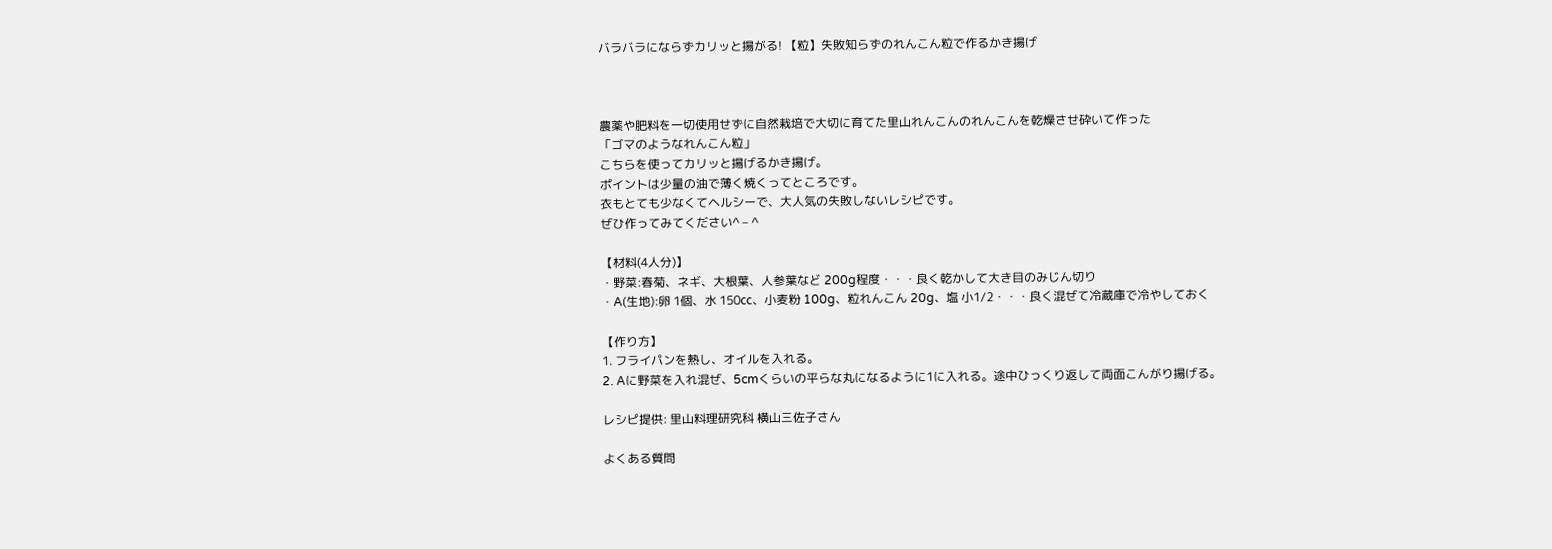バラバラにならずカリッと揚がる! 【粒】失敗知らずのれんこん粒で作るかき揚げ



農薬や肥料を一切使用せずに自然栽培で大切に育てた里山れんこんのれんこんを乾燥させ砕いて作った
「ゴマのようなれんこん粒」
こちらを使ってカリッと揚げるかき揚げ。
ポイントは少量の油で薄く焼くってところです。
衣もとても少なくてヘルシーで、大人気の失敗しないレシピです。
ぜひ作ってみてください^ – ^

【材料(4人分)】
・野菜:春菊、ネギ、大根葉、人参葉など 200g程度・・・良く乾かして大き目のみじん切り
・A(生地):卵 1個、水 150㏄、小麦粉 100g、粒れんこん 20g、塩 小1/2・・・良く混ぜて冷蔵庫で冷やしておく

【作り方】
1. フライパンを熱し、オイルを入れる。
2. Aに野菜を入れ混ぜ、5cmくらいの平らな丸になるように1に入れる。途中ひっくり返して両面こんがり揚げる。

レシピ提供: 里山料理研究科 横山三佐子さん

よくある質問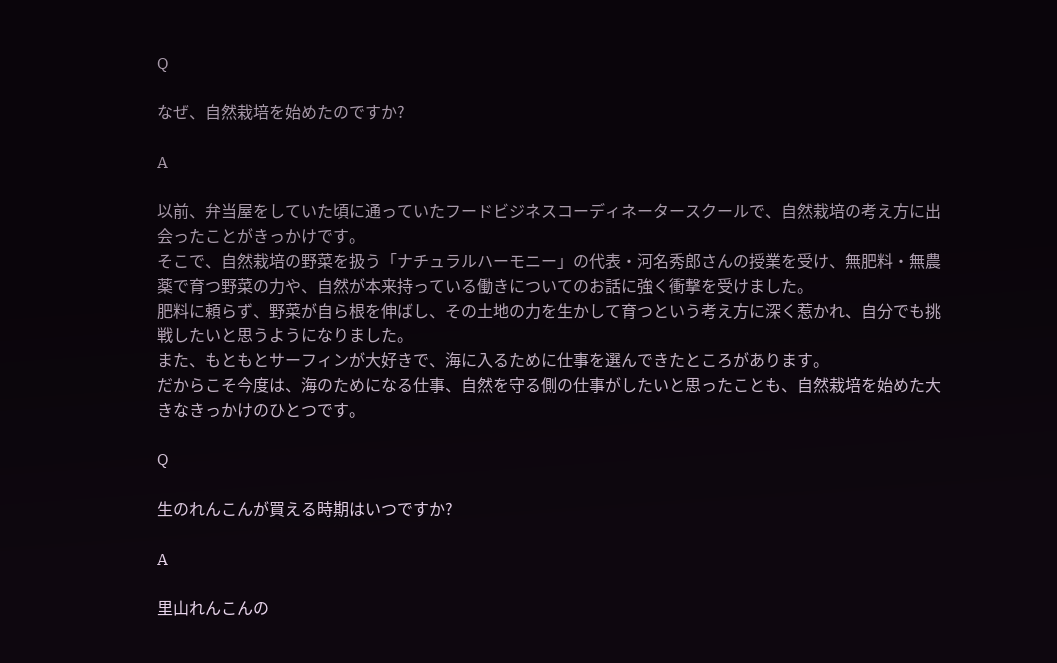Q

なぜ、自然栽培を始めたのですか?

A

以前、弁当屋をしていた頃に通っていたフードビジネスコーディネータースクールで、自然栽培の考え方に出会ったことがきっかけです。
そこで、自然栽培の野菜を扱う「ナチュラルハーモニー」の代表・河名秀郎さんの授業を受け、無肥料・無農薬で育つ野菜の力や、自然が本来持っている働きについてのお話に強く衝撃を受けました。
肥料に頼らず、野菜が自ら根を伸ばし、その土地の力を生かして育つという考え方に深く惹かれ、自分でも挑戦したいと思うようになりました。
また、もともとサーフィンが大好きで、海に入るために仕事を選んできたところがあります。
だからこそ今度は、海のためになる仕事、自然を守る側の仕事がしたいと思ったことも、自然栽培を始めた大きなきっかけのひとつです。

Q

生のれんこんが買える時期はいつですか?

A

里山れんこんの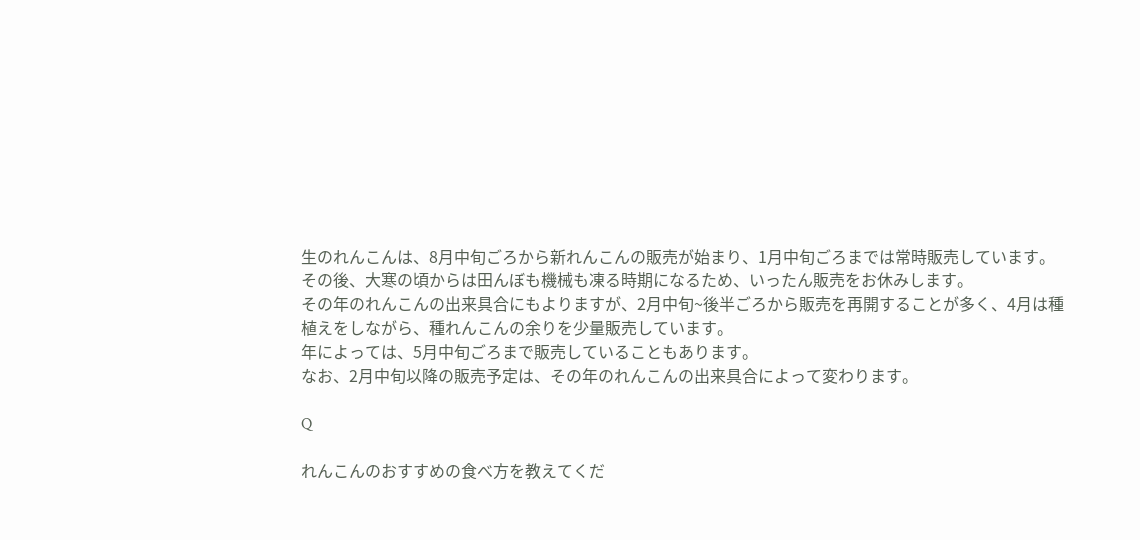生のれんこんは、8月中旬ごろから新れんこんの販売が始まり、1月中旬ごろまでは常時販売しています。
その後、大寒の頃からは田んぼも機械も凍る時期になるため、いったん販売をお休みします。
その年のれんこんの出来具合にもよりますが、2月中旬~後半ごろから販売を再開することが多く、4月は種植えをしながら、種れんこんの余りを少量販売しています。
年によっては、5月中旬ごろまで販売していることもあります。
なお、2月中旬以降の販売予定は、その年のれんこんの出来具合によって変わります。

Q

れんこんのおすすめの食べ方を教えてくだ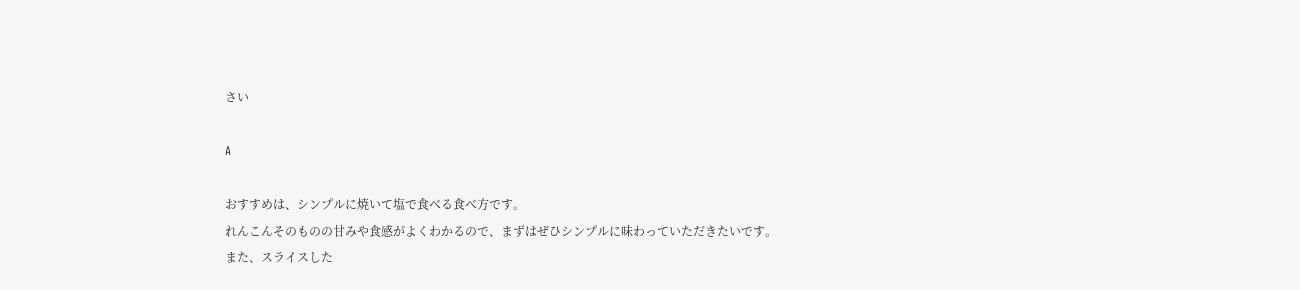さい

A

おすすめは、シンプルに焼いて塩で食べる食べ方です。
れんこんそのものの甘みや食感がよくわかるので、まずはぜひシンプルに味わっていただきたいです。
また、スライスした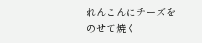れんこんにチーズをのせて焼く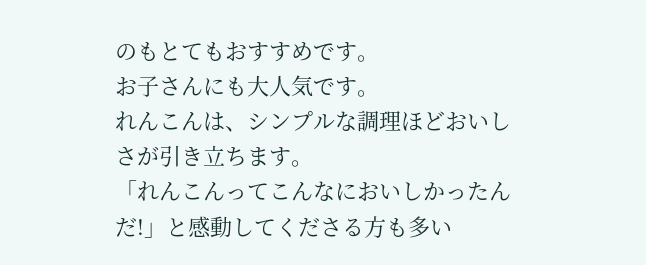のもとてもおすすめです。
お子さんにも大人気です。
れんこんは、シンプルな調理ほどおいしさが引き立ちます。
「れんこんってこんなにおいしかったんだ!」と感動してくださる方も多い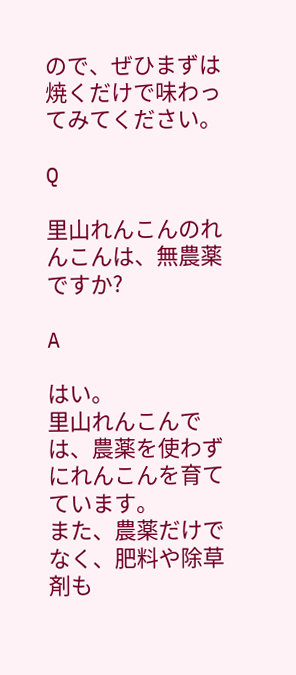ので、ぜひまずは焼くだけで味わってみてください。

Q

里山れんこんのれんこんは、無農薬ですか?

A

はい。
里山れんこんでは、農薬を使わずにれんこんを育てています。
また、農薬だけでなく、肥料や除草剤も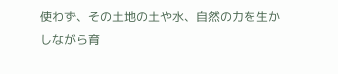使わず、その土地の土や水、自然の力を生かしながら育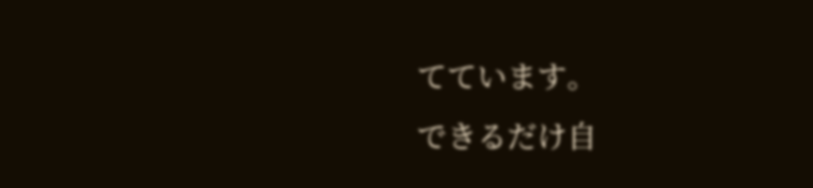てています。
できるだけ自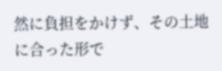然に負担をかけず、その土地に合った形で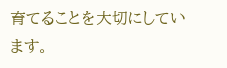育てることを大切にしています。